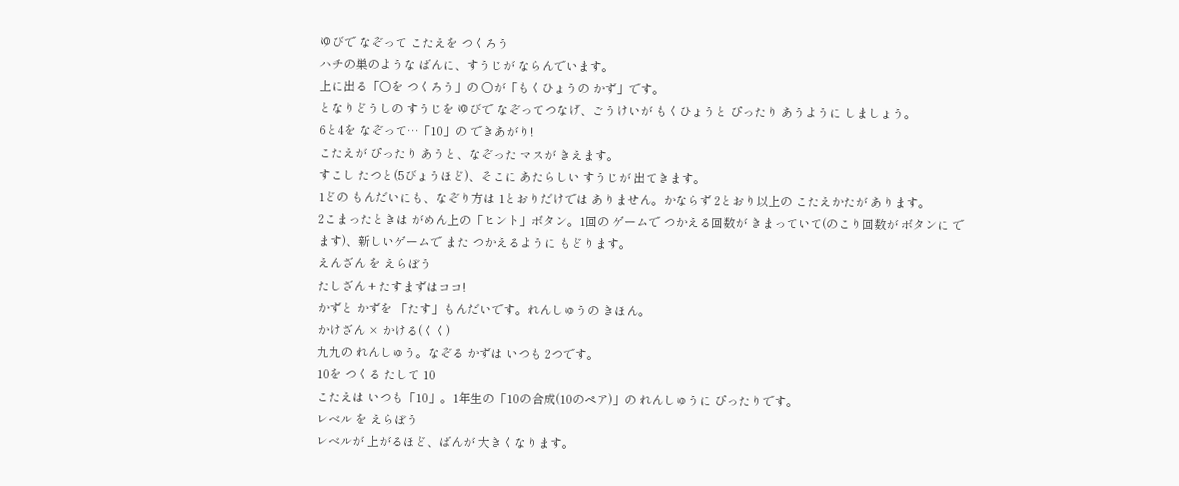ゆびで なぞって こたえを つくろう
ハチの巣のような ばんに、すうじが ならんでいます。
上に出る「〇を つくろう」の 〇が「もくひょうの かず」です。
となりどうしの すうじを ゆびで なぞってつなげ、ごうけいが もくひょうと ぴったり あうように しましょう。
6と4を なぞって…「10」の できあがり!
こたえが ぴったり あうと、なぞった マスが きえます。
すこし たつと(5びょうほど)、そこに あたらしい すうじが 出てきます。
1どの もんだいにも、なぞり方は 1とおりだけでは ありません。かならず 2とおり以上の こたえかたが あります。
2こまったときは がめん上の「ヒント」ボタン。1回の ゲームで つかえる回数が きまっていて(のこり回数が ボタンに でます)、新しいゲームで また つかえるように もどります。
えんざん を えらぼう
たしざん + たすまずはココ!
かずと かずを 「たす」もんだいです。れんしゅうの きほん。
かけざん × かける(くく)
九九の れんしゅう。なぞる かずは いつも 2つです。
10を つくる たして 10
こたえは いつも「10」。1年生の「10の合成(10のペア)」の れんしゅうに ぴったりです。
レベル を えらぼう
レベルが 上がるほど、ばんが 大きくなります。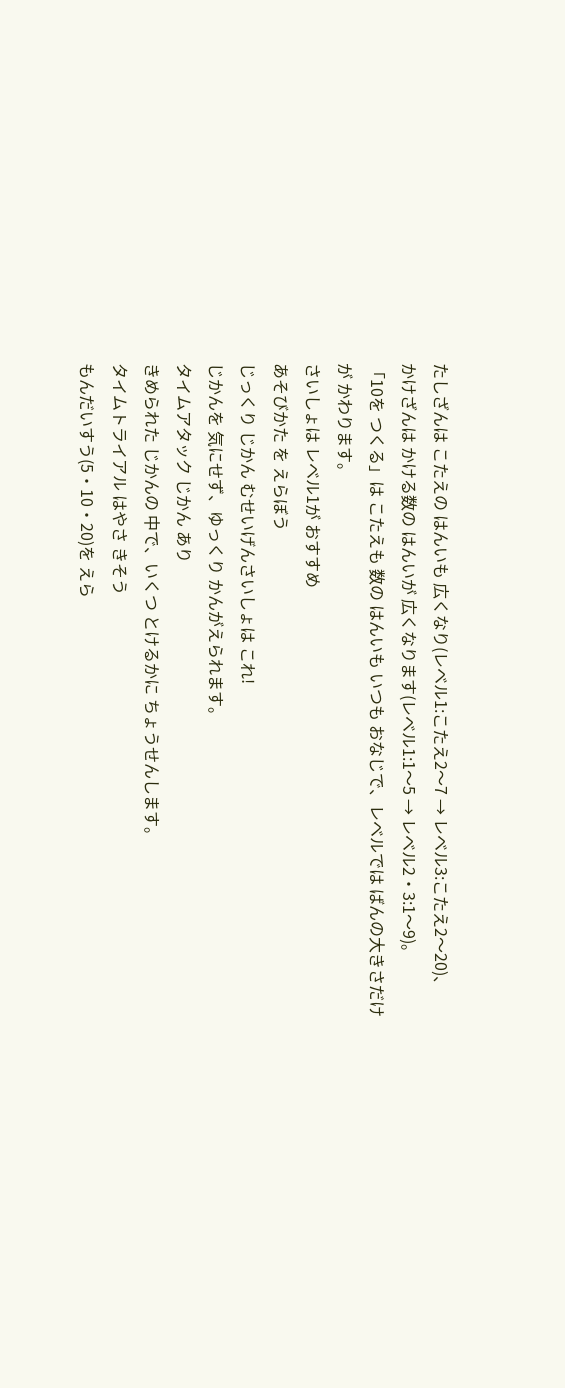たしざんは こたえの はんいも 広くなり(レベル1:こたえ2〜7 → レベル3:こたえ2〜20)、
かけざんは かける数の はんいが 広くなります(レベル1:1〜5 → レベル2・3:1〜9)。
「10を つくる」は こたえも 数の はんいも いつも おなじで、レベルでは ばんの大きさだけが かわります。
さいしょは レベル1が おすすめ
あそびかた を えらぼう
じっくり じかん むせいげんさいしょは これ!
じかんを 気にせず、ゆっくり かんがえられます。
タイムアタック じかん あり
きめられた じかんの 中で、いくつ とけるかに ちょうせんします。
タイムトライアル はやさ きそう
もんだいすう(5・10・20)を えら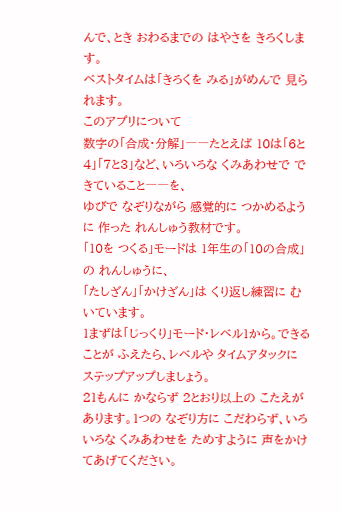んで、とき おわるまでの はやさを きろくします。
ベストタイムは「きろくを みる」がめんで 見られます。
このアプリについて
数字の「合成・分解」――たとえば 10は「6と4」「7と3」など、いろいろな くみあわせで できていること――を、
ゆびで なぞりながら 感覚的に つかめるように 作った れんしゅう教材です。
「10を つくる」モードは 1年生の「10の合成」の れんしゅうに、
「たしざん」「かけざん」は くり返し練習に むいています。
1まずは「じっくり」モード・レベル1から。できることが ふえたら、レベルや タイムアタックに ステップアップしましょう。
21もんに かならず 2とおり以上の こたえがあります。1つの なぞり方に こだわらず、いろいろな くみあわせを ためすように 声をかけてあげてください。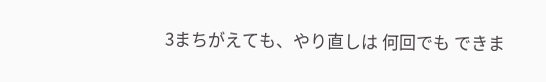3まちがえても、やり直しは 何回でも できま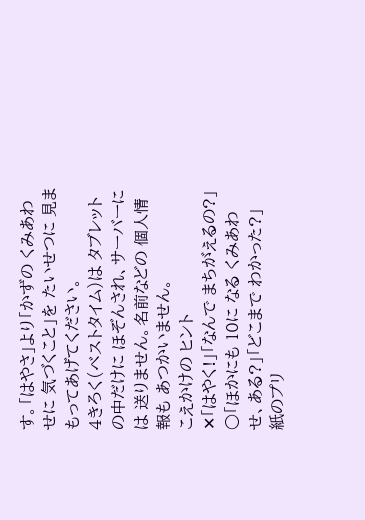す。「はやさ」より「かずの くみあわせに 気づくこと」を たいせつに 見まもってあげてください。
4きろく(ベストタイム)は タブレットの中だけに ほぞんされ、サーバーには 送りません。名前などの 個人情報も あつかいません。
こえかけの ヒント
✕「はやく!」「なんで まちがえるの?」
○「ほかにも 10に なる くみあわせ、ある?」「どこまで わかった?」
紙のプリ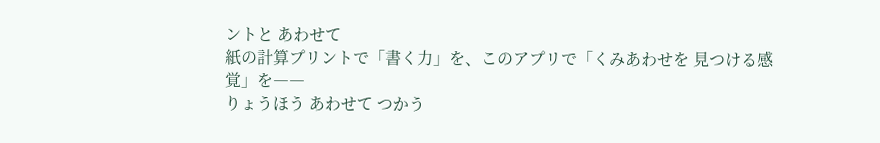ントと あわせて
紙の計算プリントで「書く力」を、このアプリで「くみあわせを 見つける感覚」を――
りょうほう あわせて つかう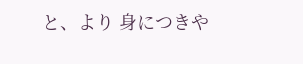と、より 身につきや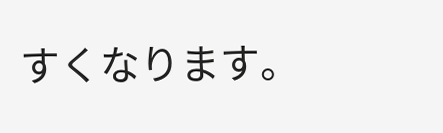すくなります。